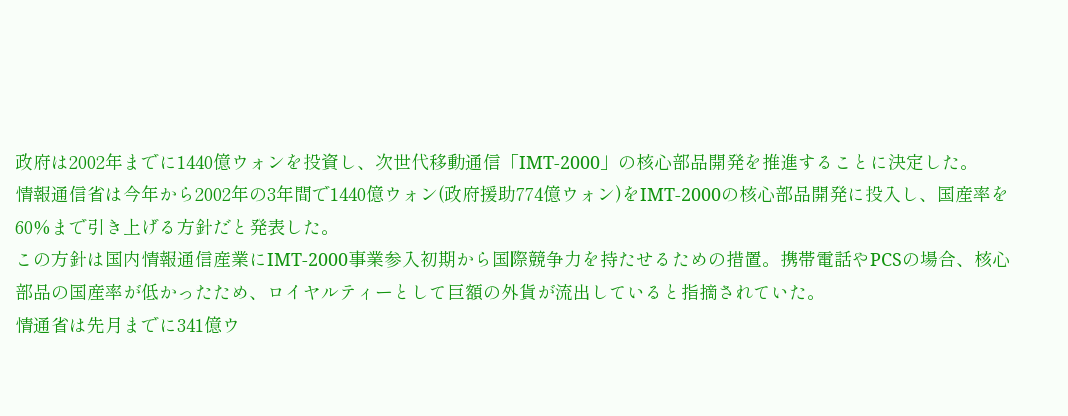政府は2002年までに1440億ウォンを投資し、次世代移動通信「IMT-2000」の核心部品開発を推進することに決定した。
情報通信省は今年から2002年の3年間で1440億ウォン(政府援助774億ウォン)をIMT-2000の核心部品開発に投入し、国産率を60%まで引き上げる方針だと発表した。
この方針は国内情報通信産業にIMT-2000事業参入初期から国際競争力を持たせるための措置。携帯電話やPCSの場合、核心部品の国産率が低かったため、ロイヤルティーとして巨額の外貨が流出していると指摘されていた。
情通省は先月までに341億ウ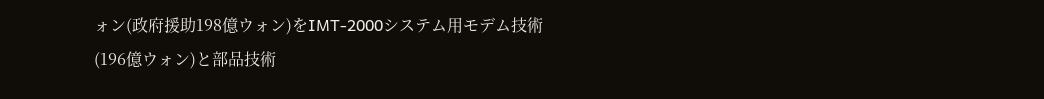ォン(政府援助198億ウォン)をIMT-2000システム用モデム技術(196億ウォン)と部品技術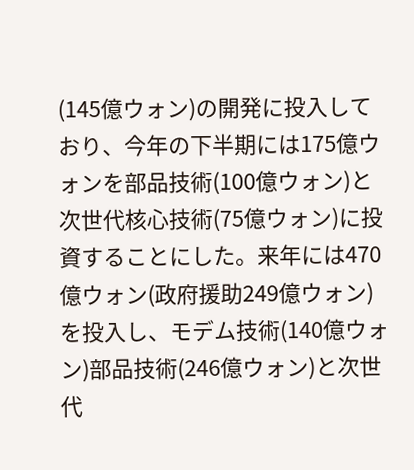(145億ウォン)の開発に投入しており、今年の下半期には175億ウォンを部品技術(100億ウォン)と次世代核心技術(75億ウォン)に投資することにした。来年には470億ウォン(政府援助249億ウォン)を投入し、モデム技術(140億ウォン)部品技術(246億ウォン)と次世代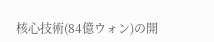核心技術(84億ウォン)の開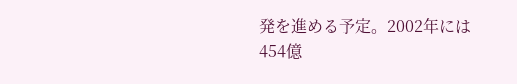発を進める予定。2002年には454億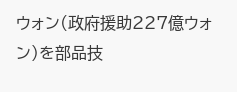ウォン(政府援助227億ウォン)を部品技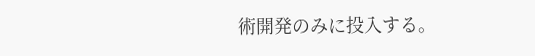術開発のみに投入する。